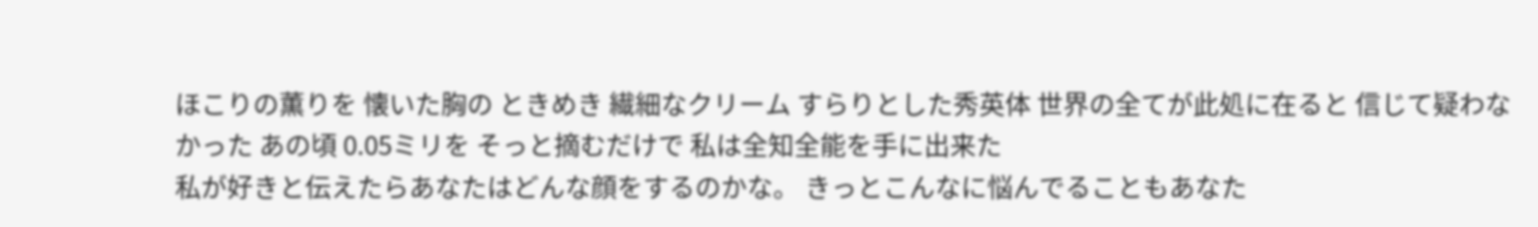ほこりの薫りを 懐いた胸の ときめき 繊細なクリーム すらりとした秀英体 世界の全てが此処に在ると 信じて疑わなかった あの頃 0.05ミリを そっと摘むだけで 私は全知全能を手に出来た
私が好きと伝えたらあなたはどんな顔をするのかな。 きっとこんなに悩んでることもあなた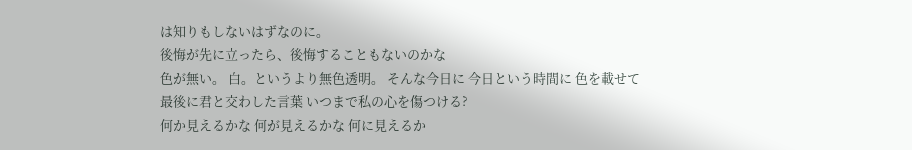は知りもしないはずなのに。
後悔が先に立ったら、後悔することもないのかな
色が無い。 白。というより無色透明。 そんな今日に 今日という時間に 色を載せて
最後に君と交わした言葉 いつまで私の心を傷つける?
何か見えるかな 何が見えるかな 何に見えるか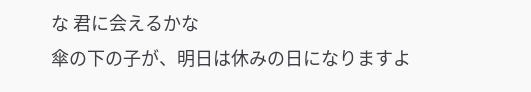な 君に会えるかな
傘の下の子が、明日は休みの日になりますよ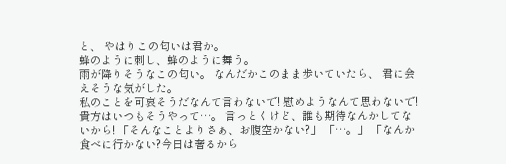と、 やはりこの匂いは君か。
蜂のように刺し、蜂のように舞う。
雨が降りそうなこの匂い。 なんだかこのまま歩いていたら、 君に会えそうな気がした。
私のことを可哀そうだなんて言わないで! 慰めようなんて思わないで! 貴方はいつもそうやって…。 言っとくけど、誰も期待なんかしてないから! 「そんなことよりさぁ、お腹空かない?」 「…。」 「なんか食べに行かない?今日は奢るから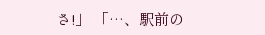さ!」 「…、駅前の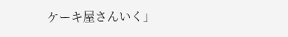ケーキ屋さんいく」